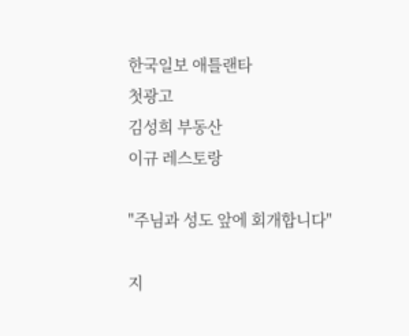한국일보 애틀랜타
첫광고
김성희 부동산
이규 레스토랑

"주님과 성도 앞에 회개합니다"

지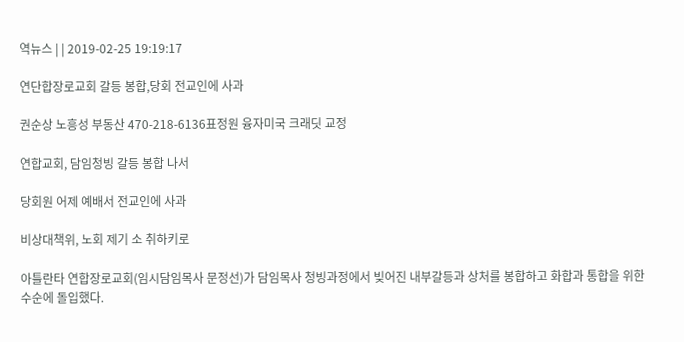역뉴스 | | 2019-02-25 19:19:17

연단합장로교회 갈등 봉합,당회 전교인에 사과

권순상 노흥성 부동산 470-218-6136표정원 융자미국 크래딧 교정

연합교회, 담임청빙 갈등 봉합 나서

당회원 어제 예배서 전교인에 사과

비상대책위, 노회 제기 소 취하키로

아틀란타 연합장로교회(임시담임목사 문정선)가 담임목사 청빙과정에서 빚어진 내부갈등과 상처를 봉합하고 화합과 통합을 위한 수순에 돌입했다.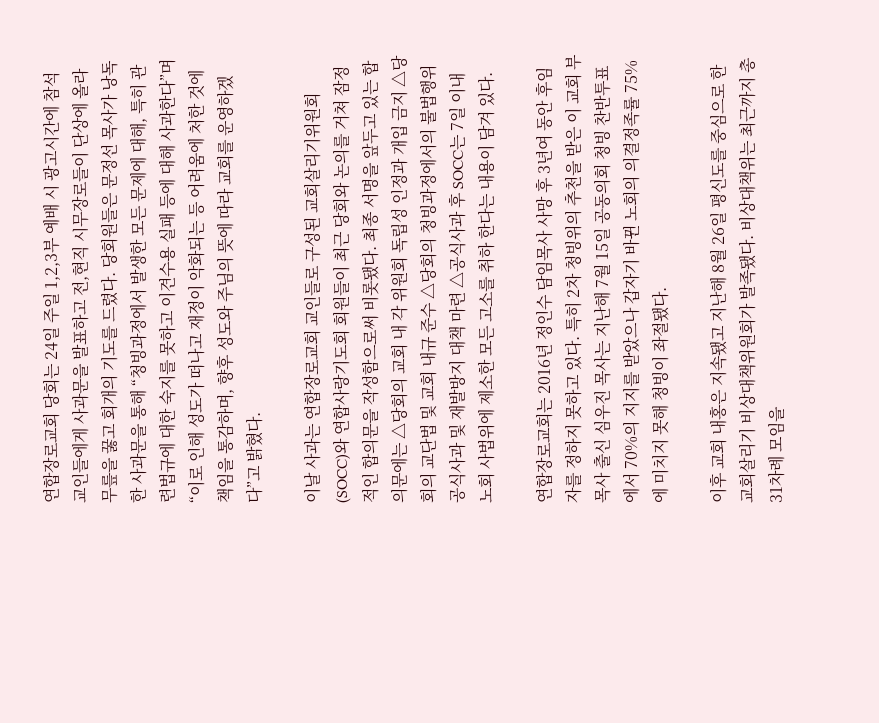연합장로교회 당회는 24일 주일 1,2,3부 예배 시 광고시간에 참석 교인들에게 사과문을 발표하고 전,현직 시무장로들이 단상에 올라 무릎을 꿇고 회개의 기도를 드렸다. 당회원들은 문정선 목사가 낭독한 사과문을 통해 “청빙과정에서 발생한 모든 문제에 대해, 특히 관련법규에 대한 숙지를 못하고 이견수용 실패 등에 대해 사과한다”며 “이로 인해 성도가 떠나고 재정이 악화되는 등 어려움에 처한 것에 책임을 통감하며, 향후 성도와 주님의 뜻에 따라 교회를 운영하겠다”고 밝혔다.

이날 사과는 연합장로교회 교인들로 구성된 교회살리기위원회(SOCC)와 연합사랑기도회 회원들이 최근 당회와 논의를 거쳐 잠정적인 합의문을 작성함으로써 비롯됐다. 최종 서명을 앞두고 있는 합의문에는 △당회의 교회 내 각 위원회 독립성 인정과 개입 금지 △당회의 교단법 및 교회 내규 준수 △당회의 청빙과정에서의 불법행위 공식사과 및 재발방지 대책 마련 △공식사과 후 SOCC는 7일 이내 노회 사법위에 제소한 모든 고소를 취하 한다는 내용이 담겨 있다.

연합장로교회는 2016년 정인수 담임목사 사망 후 3년여 동안 후임자를 정하지 못하고 있다. 특히 2차 청빙위의 추천을 받은 이 교회 부목사 출신 심우진 목사는 지난해 7월 15일 공동의회 청빙 찬반투표에서 70%의 지지를 받았으나 갑자기 바뀐 노회의 의결정족률 75%에 미치지 못해 청빙이 좌절됐다.

이후 교회 내홍은 지속됐고 지난해 8월 26일 평신도를 중심으로 한 교회살리기 비상대책위원회가 발족됐다. 비상대책위는 최근까지 총 31차례 모임을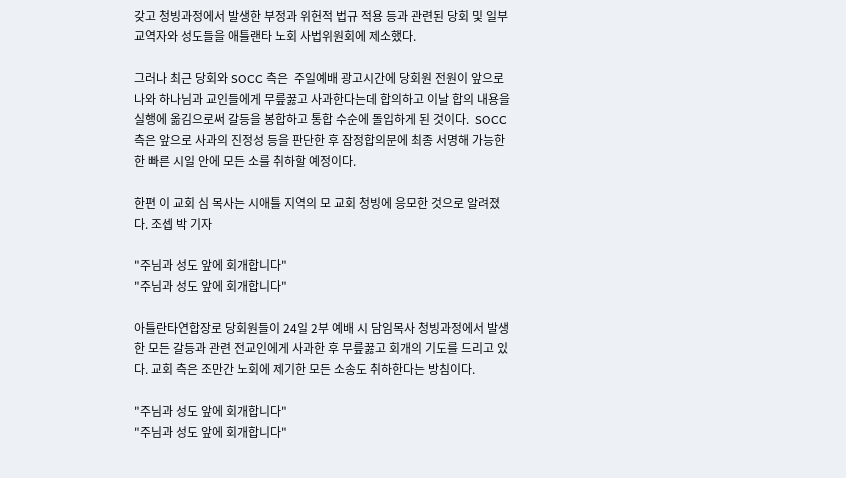갖고 청빙과정에서 발생한 부정과 위헌적 법규 적용 등과 관련된 당회 및 일부 교역자와 성도들을 애틀랜타 노회 사법위원회에 제소했다.

그러나 최근 당회와 SOCC 측은  주일예배 광고시간에 당회원 전원이 앞으로 나와 하나님과 교인들에게 무릎꿇고 사과한다는데 합의하고 이날 합의 내용을 실행에 옮김으로써 갈등을 봉합하고 통합 수순에 돌입하게 된 것이다.  SOCC측은 앞으로 사과의 진정성 등을 판단한 후 잠정합의문에 최종 서명해 가능한한 빠른 시일 안에 모든 소를 취하할 예정이다.

한편 이 교회 심 목사는 시애틀 지역의 모 교회 청빙에 응모한 것으로 알려졌다. 조셉 박 기자

"주님과 성도 앞에 회개합니다"
"주님과 성도 앞에 회개합니다"

아틀란타연합장로 당회원들이 24일 2부 예배 시 담임목사 청빙과정에서 발생한 모든 갈등과 관련 전교인에게 사과한 후 무릎꿇고 회개의 기도를 드리고 있다. 교회 측은 조만간 노회에 제기한 모든 소송도 취하한다는 방침이다.

"주님과 성도 앞에 회개합니다"
"주님과 성도 앞에 회개합니다"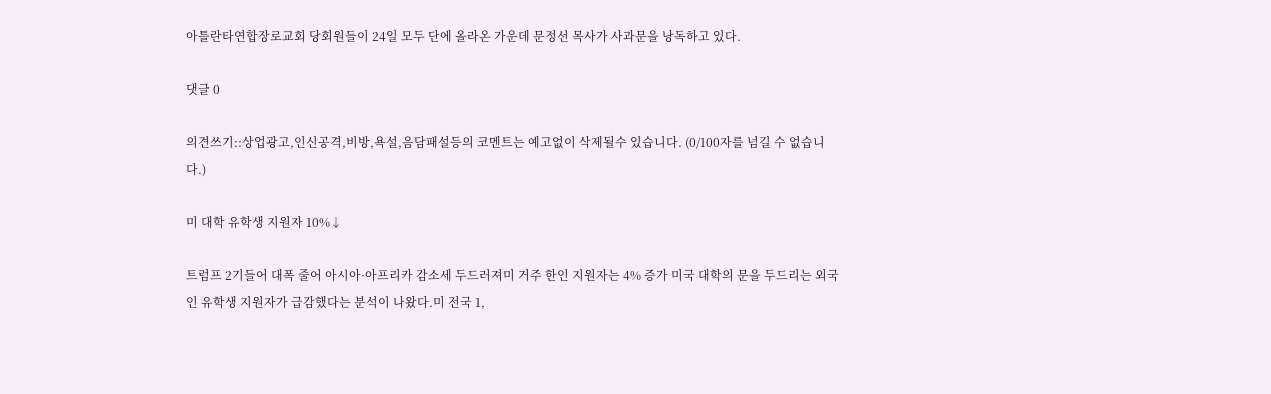아틀란타연합장로교회 당회원들이 24일 모두 단에 올라온 가운데 문정선 목사가 사과문을 낭독하고 있다.

댓글 0

의견쓰기::상업광고,인신공격,비방,욕설,음담패설등의 코멘트는 예고없이 삭제될수 있습니다. (0/100자를 넘길 수 없습니다.)

미 대학 유학생 지원자 10%↓

트럼프 2기들어 대폭 줄어 아시아·아프리카 감소세 두드러져미 거주 한인 지원자는 4% 증가 미국 대학의 문을 두드리는 외국인 유학생 지원자가 급감했다는 분석이 나왔다.미 전국 1,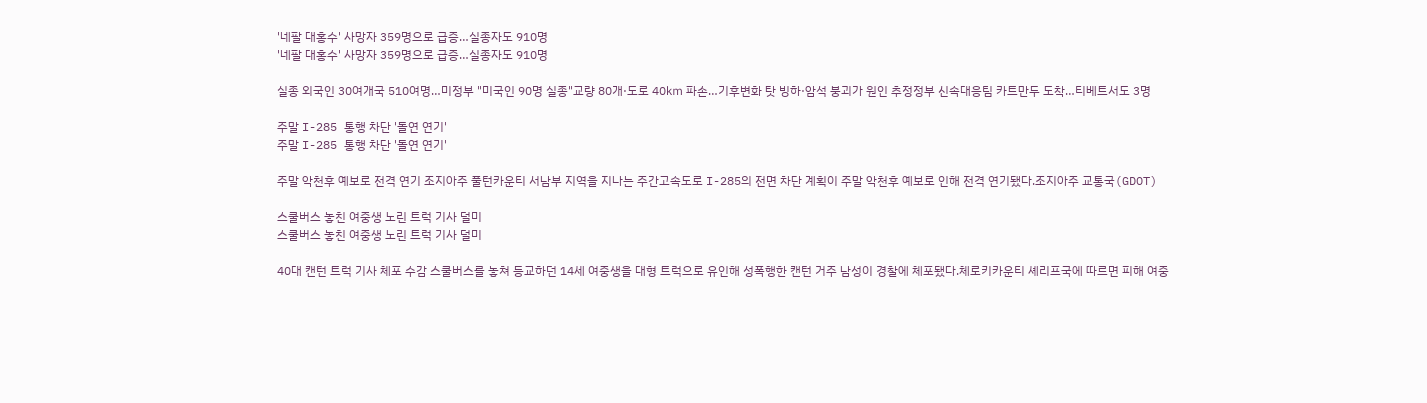'네팔 대홍수' 사망자 359명으로 급증…실종자도 910명
'네팔 대홍수' 사망자 359명으로 급증…실종자도 910명

실종 외국인 30여개국 510여명…미정부 "미국인 90명 실종"교량 80개·도로 40㎞ 파손…기후변화 탓 빙하·암석 붕괴가 원인 추정정부 신속대응팀 카트만두 도착…티베트서도 3명

주말 I-285 통행 차단 '돌연 연기'
주말 I-285 통행 차단 '돌연 연기'

주말 악천후 예보로 전격 연기 조지아주 풀턴카운티 서남부 지역을 지나는 주간고속도로 I-285의 전면 차단 계획이 주말 악천후 예보로 인해 전격 연기됐다.조지아주 교통국(GDOT)

스쿨버스 놓친 여중생 노린 트럭 기사 덜미
스쿨버스 놓친 여중생 노린 트럭 기사 덜미

40대 캔턴 트럭 기사 체포 수감 스쿨버스를 놓쳐 등교하던 14세 여중생을 대형 트럭으로 유인해 성폭행한 캔턴 거주 남성이 경찰에 체포됐다.체로키카운티 셰리프국에 따르면 피해 여중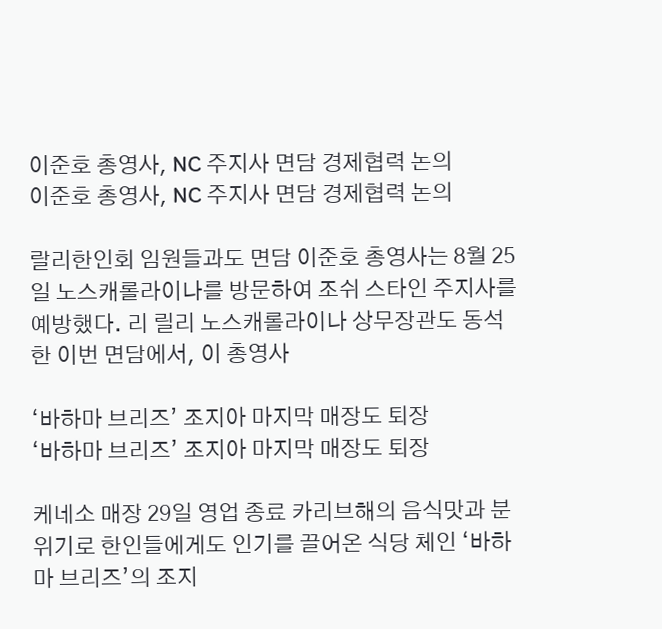이준호 총영사, NC 주지사 면담 경제협력 논의
이준호 총영사, NC 주지사 면담 경제협력 논의

랄리한인회 임원들과도 면담 이준호 총영사는 8월 25일 노스캐롤라이나를 방문하여 조쉬 스타인 주지사를 예방했다. 리 릴리 노스캐롤라이나 상무장관도 동석한 이번 면담에서, 이 총영사

‘바하마 브리즈’ 조지아 마지막 매장도 퇴장
‘바하마 브리즈’ 조지아 마지막 매장도 퇴장

케네소 매장 29일 영업 종료 카리브해의 음식맛과 분위기로 한인들에게도 인기를 끌어온 식당 체인 ‘바하마 브리즈’의 조지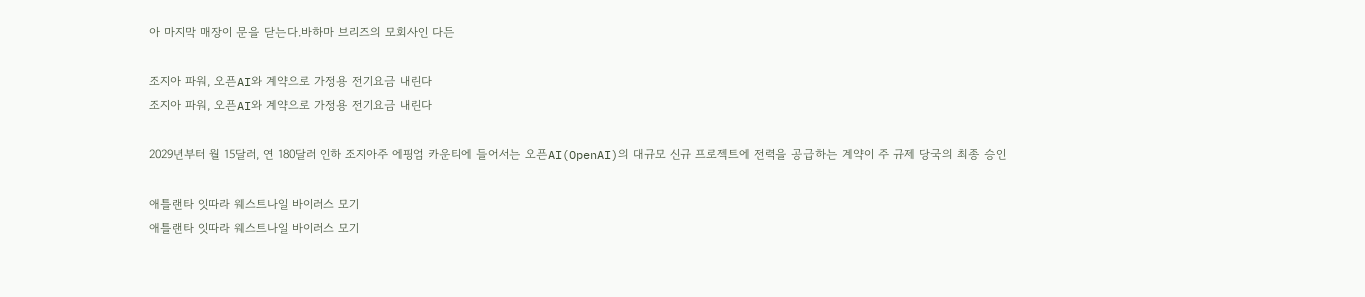아 마지막 매장이 문을 닫는다.바하마 브리즈의 모회사인 다든

조지아 파워, 오픈AI와 계약으로 가정용 전기요금 내린다
조지아 파워, 오픈AI와 계약으로 가정용 전기요금 내린다

2029년부터 월 15달러, 연 180달러 인하 조지아주 에핑엄 카운티에 들어서는 오픈AI(OpenAI)의 대규모 신규 프로젝트에 전력을 공급하는 계약이 주 규제 당국의 최종 승인

애틀랜타 잇따라 웨스트나일 바이러스 모기
애틀랜타 잇따라 웨스트나일 바이러스 모기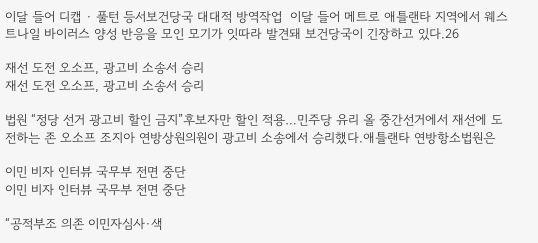이달 들어 디캡 ∙ 풀턴 등서보건당국 대대적 방역작업  이달 들어 메트로 애틀랜타 지역에서 웨스트나일 바이러스 양성 반응을 모인 모기가 잇따라 발견돼 보건당국이 긴장하고 있다.26

재선 도전 오소프, 광고비 소송서 승리
재선 도전 오소프, 광고비 소송서 승리

법원 “정당 선거 광고비 할인 금지”후보자만 할인 적용…민주당 유리 올 중간선거에서 재선에 도전하는 존 오소프 조지아 연방상원의원이 광고비 소송에서 승리했다.애틀랜타 연방항소법원은

이민 비자 인터뷰 국무부 전면 중단
이민 비자 인터뷰 국무부 전면 중단

“공적부조 의존 이민자심사·색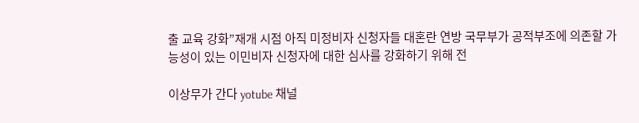출 교육 강화”재개 시점 아직 미정비자 신청자들 대혼란 연방 국무부가 공적부조에 의존할 가능성이 있는 이민비자 신청자에 대한 심사를 강화하기 위해 전

이상무가 간다 yotube 채널